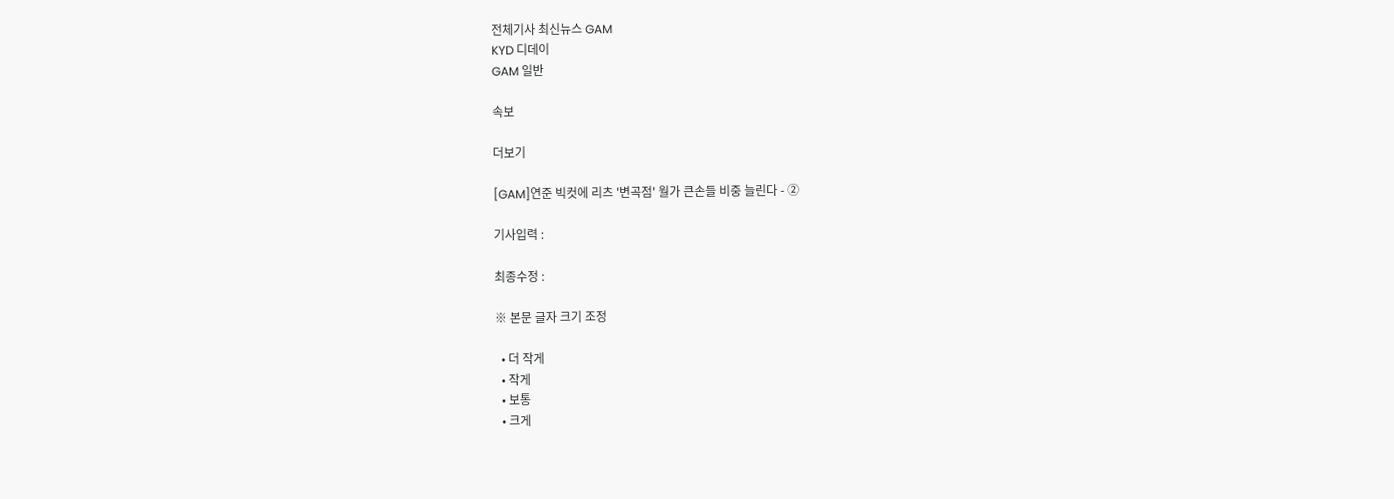전체기사 최신뉴스 GAM
KYD 디데이
GAM 일반

속보

더보기

[GAM]연준 빅컷에 리츠 '변곡점' 월가 큰손들 비중 늘린다 - ②

기사입력 :

최종수정 :

※ 본문 글자 크기 조정

  • 더 작게
  • 작게
  • 보통
  • 크게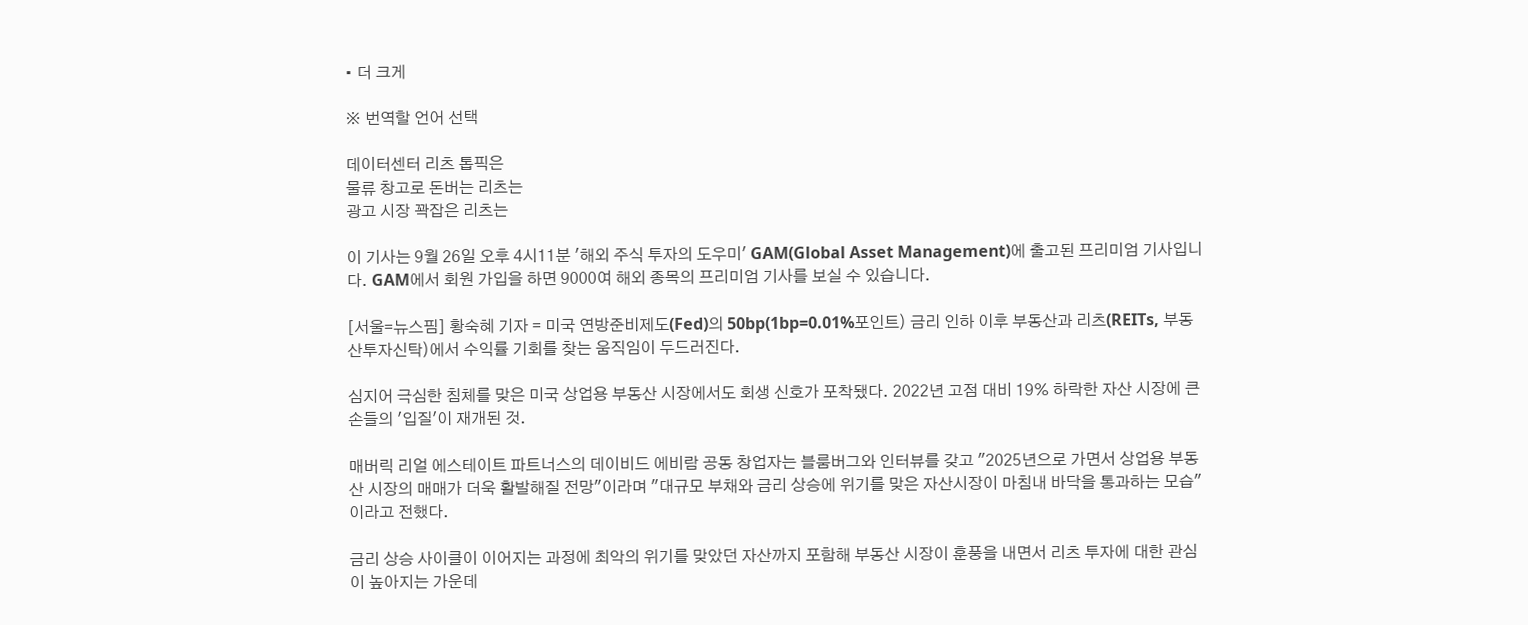• 더 크게

※ 번역할 언어 선택

데이터센터 리츠 톱픽은
물류 창고로 돈버는 리츠는
광고 시장 꽉잡은 리츠는

이 기사는 9월 26일 오후 4시11분 '해외 주식 투자의 도우미' GAM(Global Asset Management)에 출고된 프리미엄 기사입니다. GAM에서 회원 가입을 하면 9000여 해외 종목의 프리미엄 기사를 보실 수 있습니다.

[서울=뉴스핌] 황숙혜 기자 = 미국 연방준비제도(Fed)의 50bp(1bp=0.01%포인트) 금리 인하 이후 부동산과 리츠(REITs, 부동산투자신탁)에서 수익률 기회를 찾는 움직임이 두드러진다.

심지어 극심한 침체를 맞은 미국 상업용 부동산 시장에서도 회생 신호가 포착됐다. 2022년 고점 대비 19% 하락한 자산 시장에 큰손들의 '입질'이 재개된 것.

매버릭 리얼 에스테이트 파트너스의 데이비드 에비람 공동 창업자는 블룸버그와 인터뷰를 갖고 "2025년으로 가면서 상업용 부동산 시장의 매매가 더욱 활발해질 전망"이라며 "대규모 부채와 금리 상승에 위기를 맞은 자산시장이 마침내 바닥을 통과하는 모습"이라고 전했다.

금리 상승 사이클이 이어지는 과정에 최악의 위기를 맞았던 자산까지 포함해 부동산 시장이 훈풍을 내면서 리츠 투자에 대한 관심이 높아지는 가운데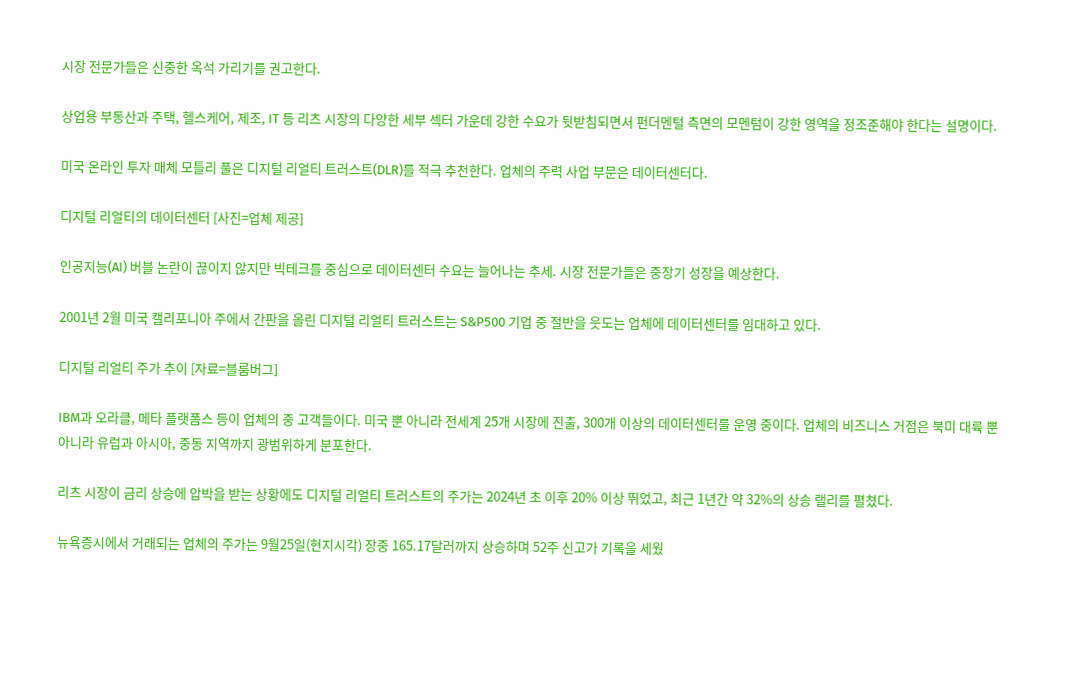시장 전문가들은 신중한 옥석 가리기를 권고한다.

상업용 부동산과 주택, 헬스케어, 제조, IT 등 리츠 시장의 다양한 세부 섹터 가운데 강한 수요가 뒷받침되면서 펀더멘털 측면의 모멘텀이 강한 영역을 정조준해야 한다는 설명이다.

미국 온라인 투자 매체 모틀리 풀은 디지털 리얼티 트러스트(DLR)를 적극 추천한다. 업체의 주력 사업 부문은 데이터센터다.

디지털 리얼티의 데이터센터 [사진=업체 제공]

인공지능(AI) 버블 논란이 끊이지 않지만 빅테크를 중심으로 데이터센터 수요는 늘어나는 추세. 시장 전문가들은 중장기 성장을 예상한다.

2001년 2월 미국 캘리포니아 주에서 간판을 올린 디지털 리얼티 트러스트는 S&P500 기업 중 절반을 웃도는 업체에 데이터센터를 임대하고 있다.

디지털 리얼티 주가 추이 [자료=블룸버그]

IBM과 오라클, 메타 플랫폼스 등이 업체의 중 고객들이다. 미국 뿐 아니라 전세계 25개 시장에 진출, 300개 이상의 데이터센터를 운영 중이다. 업체의 비즈니스 거점은 북미 대륙 뿐 아니라 유럽과 아시아, 중동 지역까지 광범위하게 분포한다.

리츠 시장이 금리 상승에 압박을 받는 상황에도 디지털 리얼티 트러스트의 주가는 2024년 초 이후 20% 이상 뛰었고, 최근 1년간 약 32%의 상승 랠리를 펼쳤다.

뉴욕증시에서 거래되는 업체의 주가는 9월25일(현지시각) 장중 165.17달러까지 상승하며 52주 신고가 기록을 세웠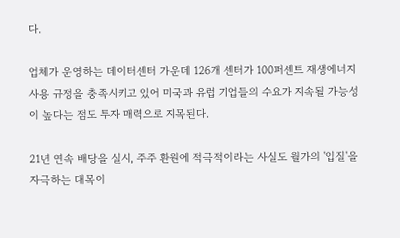다.

업체가 운영하는 데이터센터 가운데 126개 센터가 100퍼센트 재생에너지 사용 규정을 충족시키고 있어 미국과 유럽 기업들의 수요가 지속될 가능성이 높다는 점도 투자 매력으로 지목된다.

21년 연속 배당을 실시, 주주 환원에 적극적이라는 사실도 월가의 '입질'을 자극하는 대목이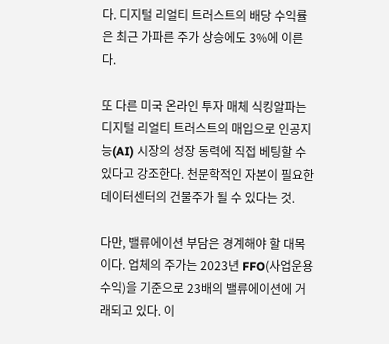다. 디지털 리얼티 트러스트의 배당 수익률은 최근 가파른 주가 상승에도 3%에 이른다.

또 다른 미국 온라인 투자 매체 식킹알파는 디지털 리얼티 트러스트의 매입으로 인공지능(AI) 시장의 성장 동력에 직접 베팅할 수 있다고 강조한다. 천문학적인 자본이 필요한 데이터센터의 건물주가 될 수 있다는 것.

다만, 밸류에이션 부담은 경계해야 할 대목이다. 업체의 주가는 2023년 FFO(사업운용수익)을 기준으로 23배의 밸류에이션에 거래되고 있다. 이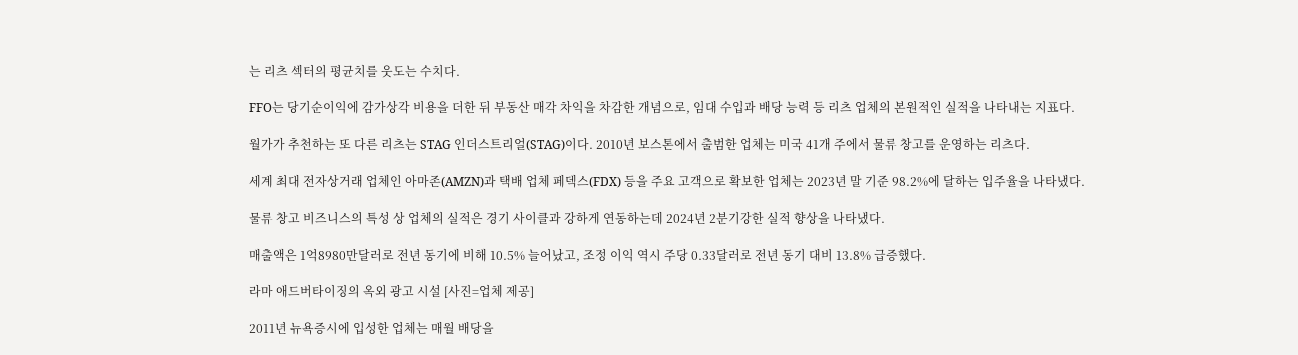는 리츠 섹터의 평균치를 웃도는 수치다.

FFO는 당기순이익에 감가상각 비용을 더한 뒤 부동산 매각 차익을 차감한 개념으로, 임대 수입과 배당 능력 등 리츠 업체의 본원적인 실적을 나타내는 지표다.

월가가 추천하는 또 다른 리츠는 STAG 인더스트리얼(STAG)이다. 2010년 보스톤에서 출범한 업체는 미국 41개 주에서 물류 창고를 운영하는 리츠다.

세계 최대 전자상거래 업체인 아마존(AMZN)과 택배 업체 페덱스(FDX) 등을 주요 고객으로 확보한 업체는 2023년 말 기준 98.2%에 달하는 입주율을 나타냈다.

물류 창고 비즈니스의 특성 상 업체의 실적은 경기 사이클과 강하게 연동하는데 2024년 2분기강한 실적 향상을 나타냈다.

매출액은 1억8980만달러로 전년 동기에 비해 10.5% 늘어났고, 조정 이익 역시 주당 0.33달러로 전년 동기 대비 13.8% 급증했다.

라마 애드버타이징의 옥외 광고 시설 [사진=업체 제공]

2011년 뉴욕증시에 입성한 업체는 매월 배당을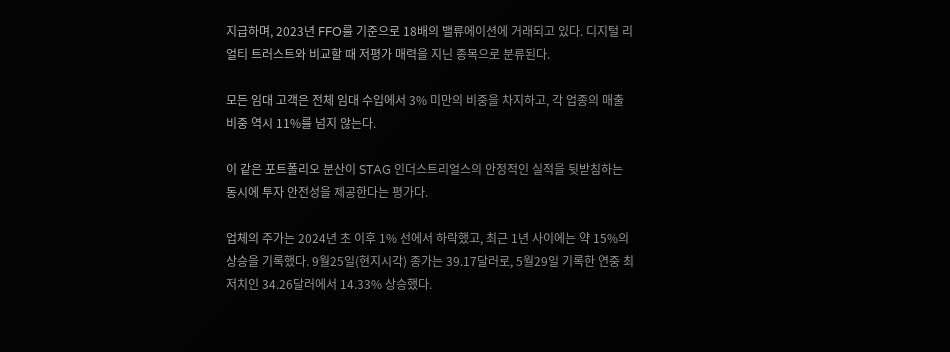지급하며, 2023년 FFO를 기준으로 18배의 밸류에이션에 거래되고 있다. 디지털 리얼티 트러스트와 비교할 때 저평가 매력을 지닌 종목으로 분류된다.

모든 임대 고객은 전체 임대 수입에서 3% 미만의 비중을 차지하고, 각 업종의 매출 비중 역시 11%를 넘지 않는다.

이 같은 포트폴리오 분산이 STAG 인더스트리얼스의 안정적인 실적을 뒷받침하는 동시에 투자 안전성을 제공한다는 평가다.

업체의 주가는 2024년 초 이후 1% 선에서 하락했고, 최근 1년 사이에는 약 15%의 상승을 기록했다. 9월25일(현지시각) 종가는 39.17달러로, 5월29일 기록한 연중 최저치인 34.26달러에서 14.33% 상승했다.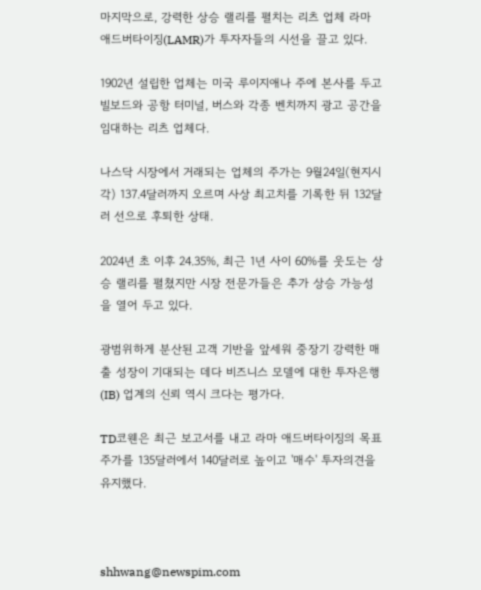마지막으로, 강력한 상승 랠리를 펼치는 리츠 업체 라마 애드버타이징(LAMR)가 투자자들의 시선을 끌고 있다.

1902년 설립한 업체는 미국 루이지애나 주에 본사를 두고 빌보드와 공항 터미널, 버스와 각종 벤치까지 광고 공간을 임대하는 리츠 업체다.

나스닥 시장에서 거래되는 업체의 주가는 9월24일(현지시각) 137.4달러까지 오르며 사상 최고치를 기록한 뒤 132달러 선으로 후퇴한 상태.

2024년 초 이후 24.35%, 최근 1년 사이 60%를 웃도는 상승 랠리를 펼쳤지만 시장 전문가들은 추가 상승 가능성을 열어 두고 있다.

광범위하게 분산된 고객 기반을 앞세워 중장기 강력한 매출 성장이 기대되는 데다 비즈니스 모델에 대한 투자은행(IB) 업계의 신뢰 역시 크다는 평가다.

TD코웬은 최근 보고서를 내고 라마 애드버타이징의 목표주가를 135달러에서 140달러로 높이고 '매수' 투자의견을 유지했다.



shhwang@newspim.com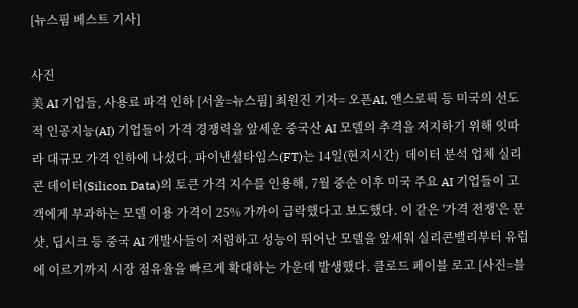[뉴스핌 베스트 기사]

사진
美 AI 기업들, 사용료 파격 인하 [서울=뉴스핌] 최원진 기자= 오픈AI, 앤스로픽 등 미국의 선도적 인공지능(AI) 기업들이 가격 경쟁력을 앞세운 중국산 AI 모델의 추격을 저지하기 위해 잇따라 대규모 가격 인하에 나섰다. 파이낸셜타임스(FT)는 14일(현지시간)  데이터 분석 업체 실리콘 데이터(Silicon Data)의 토큰 가격 지수를 인용해, 7월 중순 이후 미국 주요 AI 기업들이 고객에게 부과하는 모델 이용 가격이 25% 가까이 급락했다고 보도했다. 이 같은 '가격 전쟁'은 문샷, 딥시크 등 중국 AI 개발사들이 저렴하고 성능이 뛰어난 모델을 앞세워 실리콘밸리부터 유럽에 이르기까지 시장 점유율을 빠르게 확대하는 가운데 발생했다. 클로드 페이블 로고 [사진=블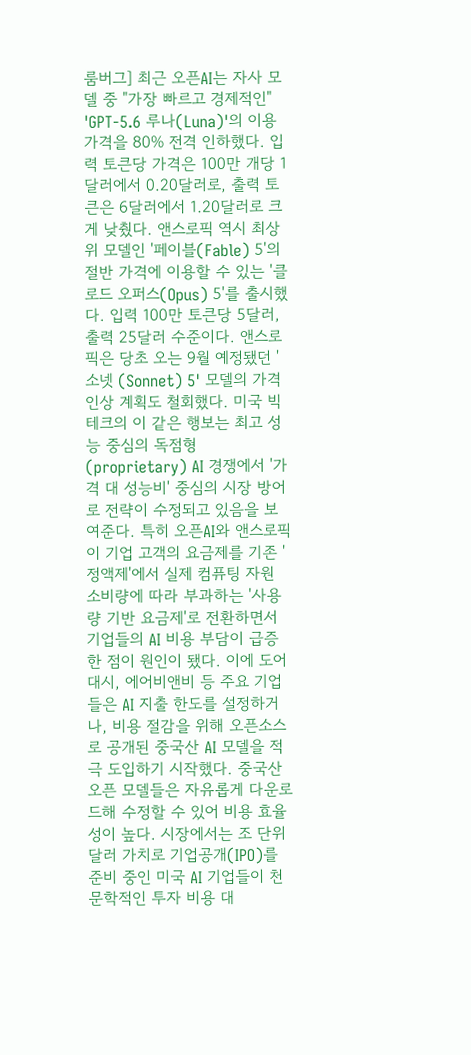룸버그] 최근 오픈AI는 자사 모델 중 "가장 빠르고 경제적인" 'GPT-5.6 루나(Luna)'의 이용 가격을 80% 전격 인하했다. 입력 토큰당 가격은 100만 개당 1달러에서 0.20달러로, 출력 토큰은 6달러에서 1.20달러로 크게 낮췄다. 앤스로픽 역시 최상위 모델인 '페이블(Fable) 5'의 절반 가격에 이용할 수 있는 '클로드 오퍼스(Opus) 5'를 출시했다. 입력 100만 토큰당 5달러, 출력 25달러 수준이다. 앤스로픽은 당초 오는 9월 예정됐던 '소넷 (Sonnet) 5' 모델의 가격 인상 계획도 철회했다. 미국 빅테크의 이 같은 행보는 최고 성능 중심의 독점형(proprietary) AI 경쟁에서 '가격 대 성능비' 중심의 시장 방어로 전략이 수정되고 있음을 보여준다. 특히 오픈AI와 앤스로픽이 기업 고객의 요금제를 기존 '정액제'에서 실제 컴퓨팅 자원 소비량에 따라 부과하는 '사용량 기반 요금제'로 전환하면서 기업들의 AI 비용 부담이 급증한 점이 원인이 됐다. 이에 도어대시, 에어비앤비 등 주요 기업들은 AI 지출 한도를 설정하거나, 비용 절감을 위해 오픈소스로 공개된 중국산 AI 모델을 적극 도입하기 시작했다. 중국산 오픈 모델들은 자유롭게 다운로드해 수정할 수 있어 비용 효율성이 높다. 시장에서는 조 단위 달러 가치로 기업공개(IPO)를 준비 중인 미국 AI 기업들이 천문학적인 투자 비용 대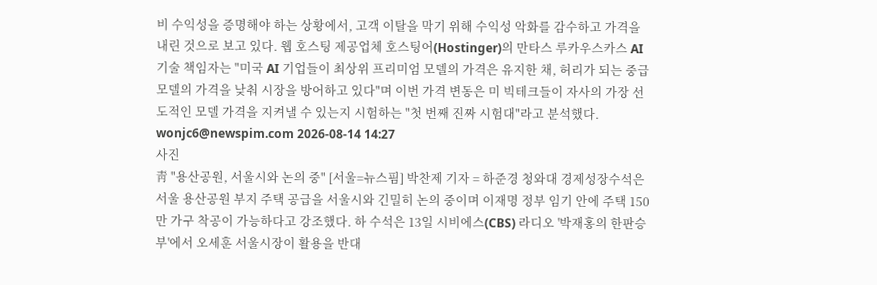비 수익성을 증명해야 하는 상황에서, 고객 이탈을 막기 위해 수익성 악화를 감수하고 가격을 내린 것으로 보고 있다. 웹 호스팅 제공업체 호스팅어(Hostinger)의 만타스 루카우스카스 AI 기술 책임자는 "미국 AI 기업들이 최상위 프리미엄 모델의 가격은 유지한 채, 허리가 되는 중급 모델의 가격을 낮춰 시장을 방어하고 있다"며 이번 가격 변동은 미 빅테크들이 자사의 가장 선도적인 모델 가격을 지켜낼 수 있는지 시험하는 "첫 번째 진짜 시험대"라고 분석했다. wonjc6@newspim.com 2026-08-14 14:27
사진
靑 "용산공원, 서울시와 논의 중" [서울=뉴스핌] 박찬제 기자 = 하준경 청와대 경제성장수석은 서울 용산공원 부지 주택 공급을 서울시와 긴밀히 논의 중이며 이재명 정부 임기 안에 주택 150만 가구 착공이 가능하다고 강조했다. 하 수석은 13일 시비에스(CBS) 라디오 '박재홍의 한판승부'에서 오세훈 서울시장이 활용을 반대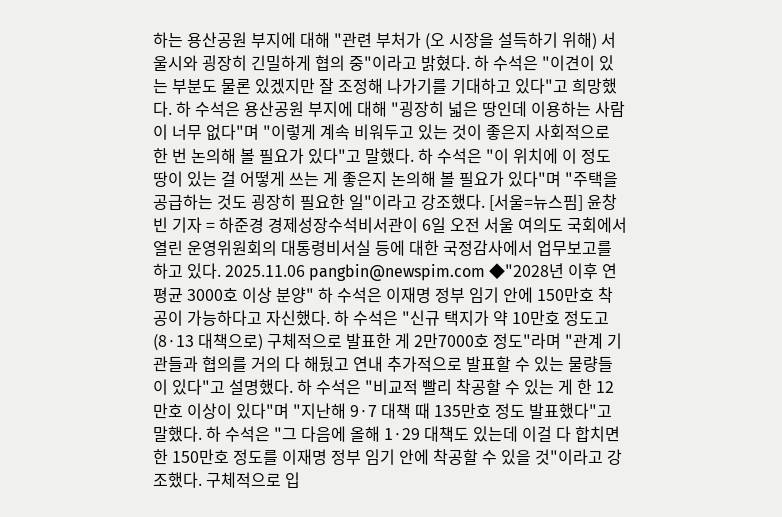하는 용산공원 부지에 대해 "관련 부처가 (오 시장을 설득하기 위해) 서울시와 굉장히 긴밀하게 협의 중"이라고 밝혔다. 하 수석은 "이견이 있는 부분도 물론 있겠지만 잘 조정해 나가기를 기대하고 있다"고 희망했다. 하 수석은 용산공원 부지에 대해 "굉장히 넓은 땅인데 이용하는 사람이 너무 없다"며 "이렇게 계속 비워두고 있는 것이 좋은지 사회적으로 한 번 논의해 볼 필요가 있다"고 말했다. 하 수석은 "이 위치에 이 정도 땅이 있는 걸 어떻게 쓰는 게 좋은지 논의해 볼 필요가 있다"며 "주택을 공급하는 것도 굉장히 필요한 일"이라고 강조했다. [서울=뉴스핌] 윤창빈 기자 = 하준경 경제성장수석비서관이 6일 오전 서울 여의도 국회에서 열린 운영위원회의 대통령비서실 등에 대한 국정감사에서 업무보고를 하고 있다. 2025.11.06 pangbin@newspim.com ◆"2028년 이후 연평균 3000호 이상 분양" 하 수석은 이재명 정부 임기 안에 150만호 착공이 가능하다고 자신했다. 하 수석은 "신규 택지가 약 10만호 정도고 (8·13 대책으로) 구체적으로 발표한 게 2만7000호 정도"라며 "관계 기관들과 협의를 거의 다 해뒀고 연내 추가적으로 발표할 수 있는 물량들이 있다"고 설명했다. 하 수석은 "비교적 빨리 착공할 수 있는 게 한 12만호 이상이 있다"며 "지난해 9·7 대책 때 135만호 정도 발표했다"고 말했다. 하 수석은 "그 다음에 올해 1·29 대책도 있는데 이걸 다 합치면 한 150만호 정도를 이재명 정부 임기 안에 착공할 수 있을 것"이라고 강조했다. 구체적으로 입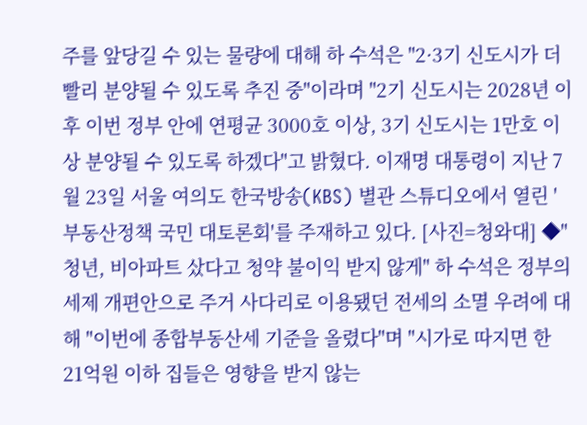주를 앞당길 수 있는 물량에 대해 하 수석은 "2·3기 신도시가 더 빨리 분양될 수 있도록 추진 중"이라며 "2기 신도시는 2028년 이후 이번 정부 안에 연평균 3000호 이상, 3기 신도시는 1만호 이상 분양될 수 있도록 하겠다"고 밝혔다. 이재명 대통령이 지난 7월 23일 서울 여의도 한국방송(KBS) 별관 스튜디오에서 열린 '부동산정책 국민 대토론회'를 주재하고 있다. [사진=청와대] ◆"청년, 비아파트 샀다고 청약 불이익 받지 않게" 하 수석은 정부의 세제 개편안으로 주거 사다리로 이용됐던 전세의 소멸 우려에 대해 "이번에 종합부동산세 기준을 올렸다"며 "시가로 따지면 한 21억원 이하 집들은 영향을 받지 않는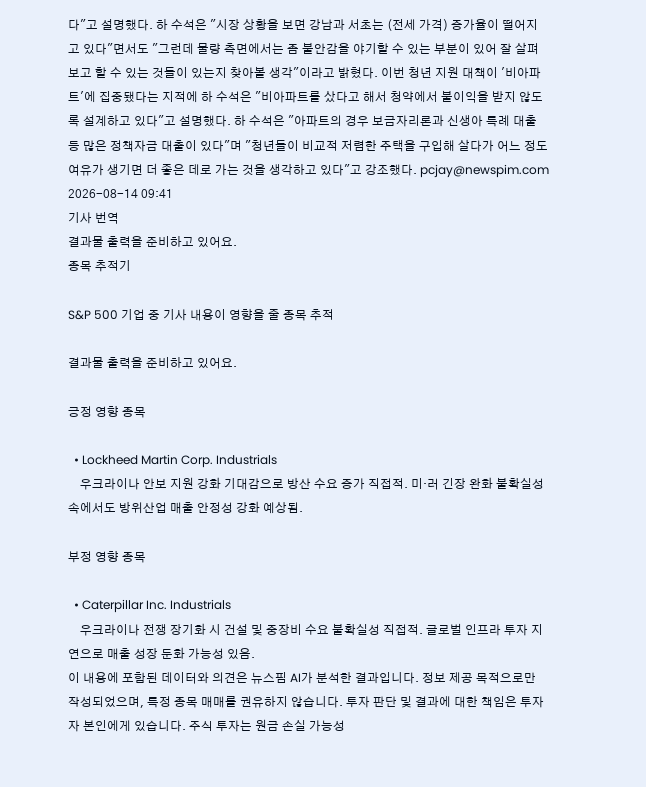다"고 설명했다. 하 수석은 "시장 상황을 보면 강남과 서초는 (전세 가격) 증가율이 떨어지고 있다"면서도 "그런데 물량 측면에서는 좀 불안감을 야기할 수 있는 부분이 있어 잘 살펴보고 할 수 있는 것들이 있는지 찾아볼 생각"이라고 밝혔다. 이번 청년 지원 대책이 '비아파트'에 집중됐다는 지적에 하 수석은 "비아파트를 샀다고 해서 청약에서 불이익을 받지 않도록 설계하고 있다"고 설명했다. 하 수석은 "아파트의 경우 보금자리론과 신생아 특례 대출 등 많은 정책자금 대출이 있다"며 "청년들이 비교적 저렴한 주택을 구입해 살다가 어느 정도 여유가 생기면 더 좋은 데로 가는 것을 생각하고 있다"고 강조했다. pcjay@newspim.com 2026-08-14 09:41
기사 번역
결과물 출력을 준비하고 있어요.
종목 추적기

S&P 500 기업 중 기사 내용이 영향을 줄 종목 추적

결과물 출력을 준비하고 있어요.

긍정 영향 종목

  • Lockheed Martin Corp. Industrials
    우크라이나 안보 지원 강화 기대감으로 방산 수요 증가 직접적. 미·러 긴장 완화 불확실성 속에서도 방위산업 매출 안정성 강화 예상됨.

부정 영향 종목

  • Caterpillar Inc. Industrials
    우크라이나 전쟁 장기화 시 건설 및 중장비 수요 불확실성 직접적. 글로벌 인프라 투자 지연으로 매출 성장 둔화 가능성 있음.
이 내용에 포함된 데이터와 의견은 뉴스핌 AI가 분석한 결과입니다. 정보 제공 목적으로만 작성되었으며, 특정 종목 매매를 권유하지 않습니다. 투자 판단 및 결과에 대한 책임은 투자자 본인에게 있습니다. 주식 투자는 원금 손실 가능성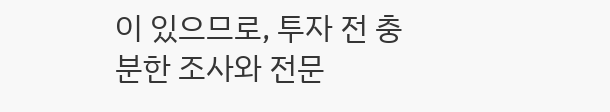이 있으므로, 투자 전 충분한 조사와 전문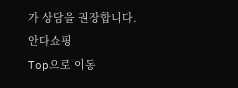가 상담을 권장합니다.
안다쇼핑
Top으로 이동